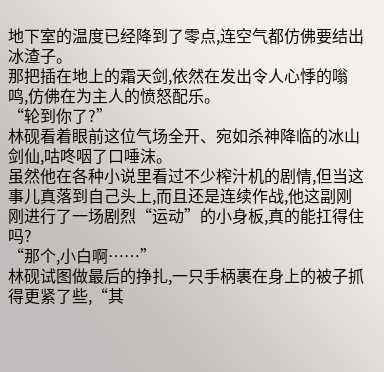地下室的温度已经降到了零点,连空气都仿佛要结出冰渣子。
那把插在地上的霜天剑,依然在发出令人心悸的嗡鸣,仿佛在为主人的愤怒配乐。
“轮到你了?”
林砚看着眼前这位气场全开、宛如杀神降临的冰山剑仙,咕咚咽了口唾沫。
虽然他在各种小说里看过不少榨汁机的剧情,但当这事儿真落到自己头上,而且还是连续作战,他这副刚刚进行了一场剧烈“运动”的小身板,真的能扛得住吗?
“那个,小白啊……”
林砚试图做最后的挣扎,一只手柄裹在身上的被子抓得更紧了些,“其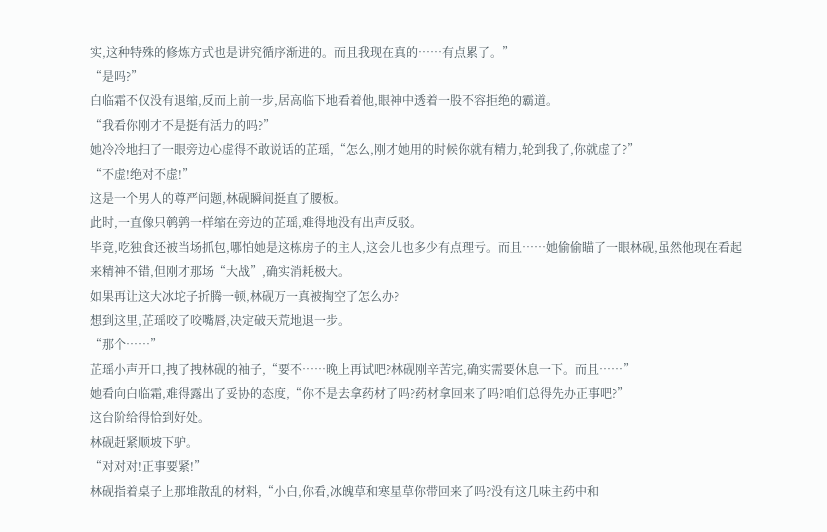实,这种特殊的修炼方式也是讲究循序渐进的。而且我现在真的……有点累了。”
“是吗?”
白临霜不仅没有退缩,反而上前一步,居高临下地看着他,眼神中透着一股不容拒绝的霸道。
“我看你刚才不是挺有活力的吗?”
她冷冷地扫了一眼旁边心虚得不敢说话的芷瑶,“怎么,刚才她用的时候你就有精力,轮到我了,你就虚了?”
“不虚!绝对不虚!”
这是一个男人的尊严问题,林砚瞬间挺直了腰板。
此时,一直像只鹌鹑一样缩在旁边的芷瑶,难得地没有出声反驳。
毕竟,吃独食还被当场抓包,哪怕她是这栋房子的主人,这会儿也多少有点理亏。而且……她偷偷瞄了一眼林砚,虽然他现在看起来精神不错,但刚才那场“大战”,确实消耗极大。
如果再让这大冰坨子折腾一顿,林砚万一真被掏空了怎么办?
想到这里,芷瑶咬了咬嘴唇,决定破天荒地退一步。
“那个……”
芷瑶小声开口,拽了拽林砚的袖子,“要不……晚上再试吧?林砚刚辛苦完,确实需要休息一下。而且……”
她看向白临霜,难得露出了妥协的态度,“你不是去拿药材了吗?药材拿回来了吗?咱们总得先办正事吧?”
这台阶给得恰到好处。
林砚赶紧顺坡下驴。
“对对对!正事要紧!”
林砚指着桌子上那堆散乱的材料,“小白,你看,冰魄草和寒星草你带回来了吗?没有这几味主药中和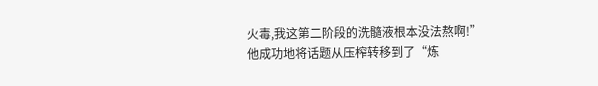火毒,我这第二阶段的洗髓液根本没法熬啊!”
他成功地将话题从压榨转移到了“炼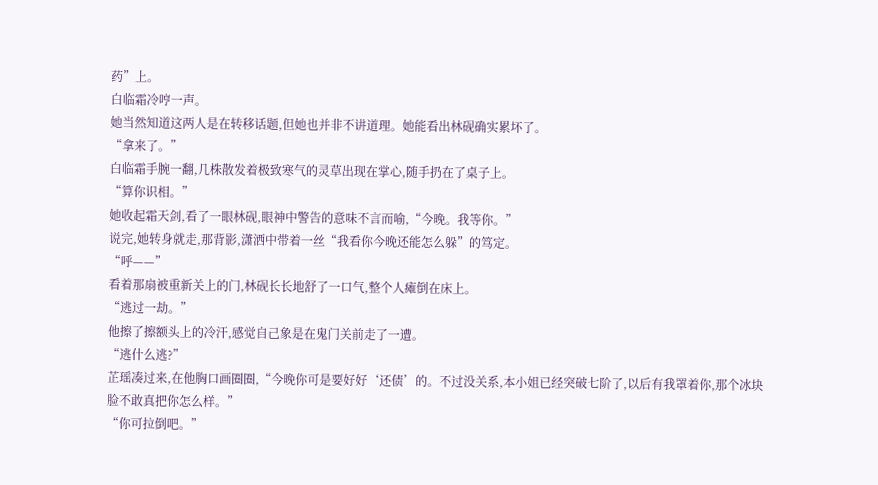药”上。
白临霜冷哼一声。
她当然知道这两人是在转移话题,但她也并非不讲道理。她能看出林砚确实累坏了。
“拿来了。”
白临霜手腕一翻,几株散发着极致寒气的灵草出现在掌心,随手扔在了桌子上。
“算你识相。”
她收起霜天剑,看了一眼林砚,眼神中警告的意味不言而喻,“今晚。我等你。”
说完,她转身就走,那背影,潇洒中带着一丝“我看你今晚还能怎么躲”的笃定。
“呼——”
看着那扇被重新关上的门,林砚长长地舒了一口气,整个人瘫倒在床上。
“逃过一劫。”
他擦了擦额头上的冷汗,感觉自己象是在鬼门关前走了一遭。
“逃什么逃?”
芷瑶凑过来,在他胸口画圈圈,“今晚你可是要好好‘还债’的。不过没关系,本小姐已经突破七阶了,以后有我罩着你,那个冰块脸不敢真把你怎么样。”
“你可拉倒吧。”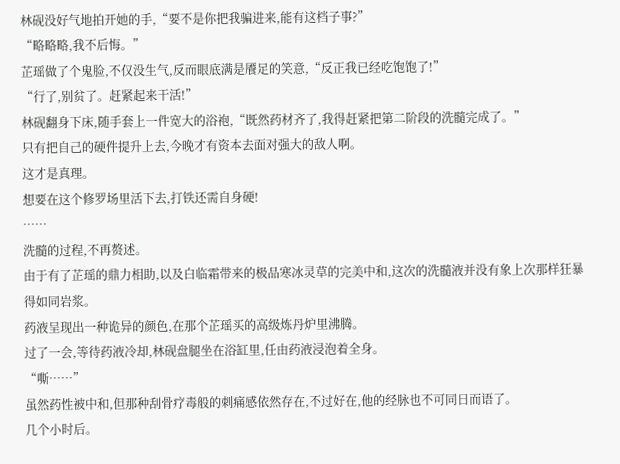林砚没好气地拍开她的手,“要不是你把我骗进来,能有这档子事?”
“略略略,我不后悔。”
芷瑶做了个鬼脸,不仅没生气,反而眼底满是餍足的笑意,“反正我已经吃饱饱了!”
“行了,别贫了。赶紧起来干活!”
林砚翻身下床,随手套上一件宽大的浴袍,“既然药材齐了,我得赶紧把第二阶段的洗髓完成了。”
只有把自己的硬件提升上去,今晚才有资本去面对强大的敌人啊。
这才是真理。
想要在这个修罗场里活下去,打铁还需自身硬!
……
洗髓的过程,不再赘述。
由于有了芷瑶的鼎力相助,以及白临霜带来的极品寒冰灵草的完美中和,这次的洗髓液并没有象上次那样狂暴得如同岩浆。
药液呈现出一种诡异的颜色,在那个芷瑶买的高级炼丹炉里沸腾。
过了一会,等待药液冷却,林砚盘腿坐在浴缸里,任由药液浸泡着全身。
“嘶……”
虽然药性被中和,但那种刮骨疗毒般的刺痛感依然存在,不过好在,他的经脉也不可同日而语了。
几个小时后。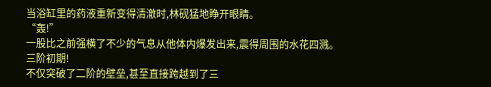当浴缸里的药液重新变得清澈时,林砚猛地睁开眼睛。
“轰!”
一股比之前强横了不少的气息从他体内爆发出来,震得周围的水花四溅。
三阶初期!
不仅突破了二阶的壁垒,甚至直接跨越到了三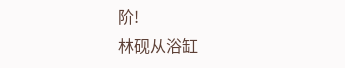阶!
林砚从浴缸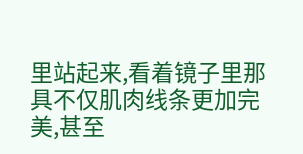里站起来,看着镜子里那具不仅肌肉线条更加完美,甚至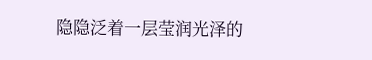隐隐泛着一层莹润光泽的